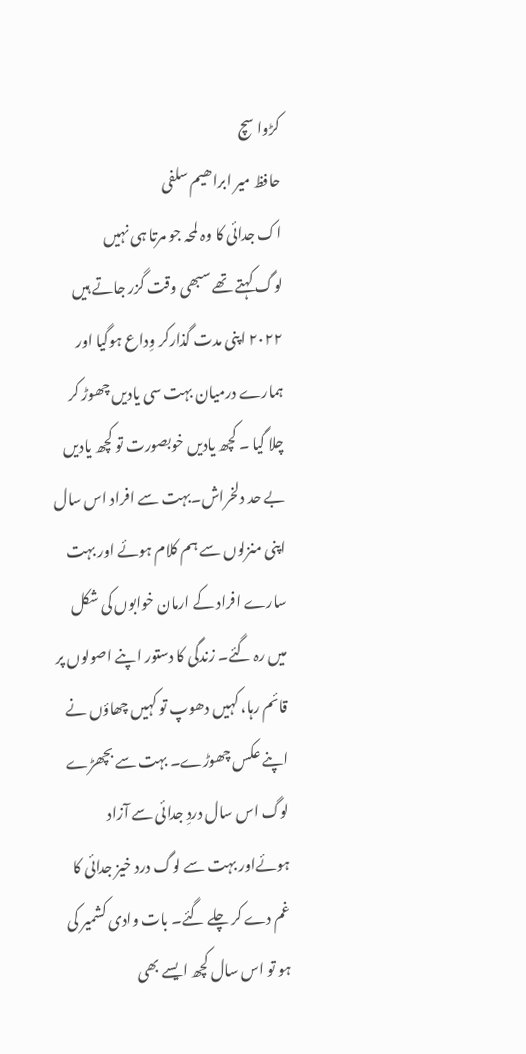کڑوا سچ
حافظ میر ابراھیم سلفی
اک جدائی کا وہ لمحہ جو مرتا ہی نہیں
لوگ کہتے تھے سبھی وقت گزر جاتے ہیں
۲۰۲۲ اپنی مدت گذارکر وِداع ہوگیا اور ہمارے درمیان بہت سی یادیں چھوڑ کر چلا گیا ۔ کچھ یادیں خوبصورت تو کچھ یادیں بے حد دلخراش۔بہت سے افراد اس سال اپنی منزلوں سے ہم کلام ہوئے اور بہت سارے افراد کے ارمان خوابوں کی شکل میں رہ گئے۔ زندگی کا دستور اپنے اصولوں پر قائم رہا، کہیں دھوپ تو کہیں چھاؤں نے اپنے عکس چھوڑے۔ بہت سے بچھڑے لوگ اس سال دردِ جدائی سے آزاد ہوئےاور بہت سے لوگ درد خیز جدائی کا غم دے کر چلے گئے۔ بات وادی کشمیر کی ہو تو اس سال کچھ ایسے بھی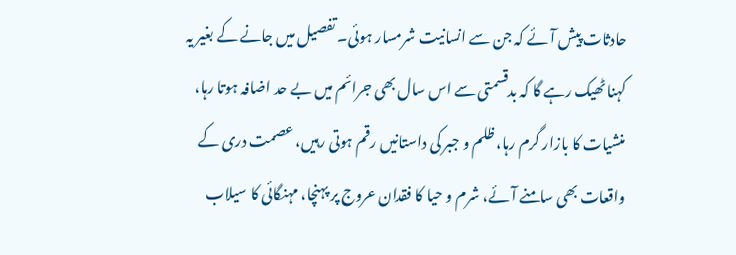حادثات پیش آئے کہ جن سے انسانیت شرمسار ہوئی۔ تفصیل میں جانے کے بغیر یہ کہنا ٹھیک رہے گا کہ بدقسمتی سے اس سال بھی جرائم میں بے حد اضافہ ہوتا رہا، منشیات کا بازار گرم رہا، ظلم و جبر کی داستانیں رقم ہوتی رہیں، عصمت دری کے واقعات بھی سامنے آئے، شرم و حیا کا فقدان عروج پر پہنچا، مہنگائی کا سیلاب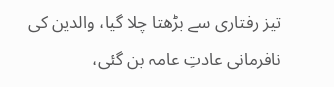تیز رفتاری سے بڑھتا چلا گیا، والدین کی نافرمانی عادتِ عامہ بن گئی،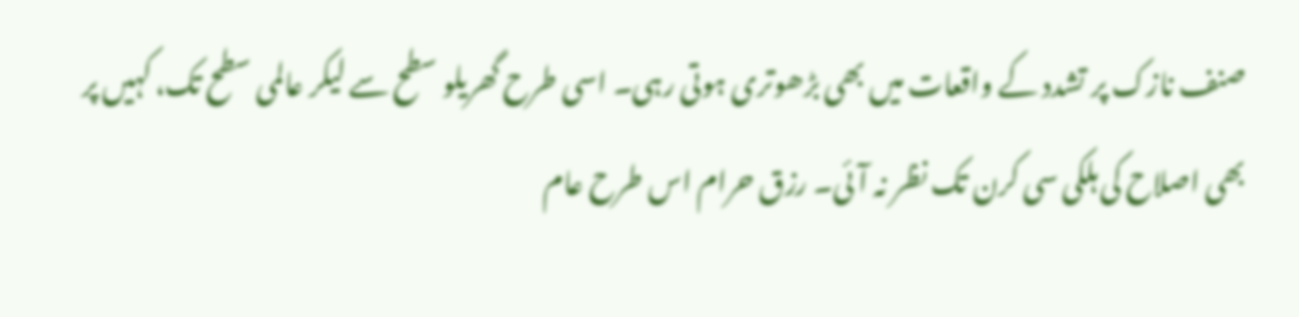صنف نازک پر تشدد کے واقعات میں بھی بڑھوتری ہوتی رہی۔ اسی طرح گھریلو سطح سے لیکر عالمی سطح تک، کہیں پر بھی اصلاح کی ہلکی سی کرن تک نظر نہ آئی۔ رزق حرام اس طرح عام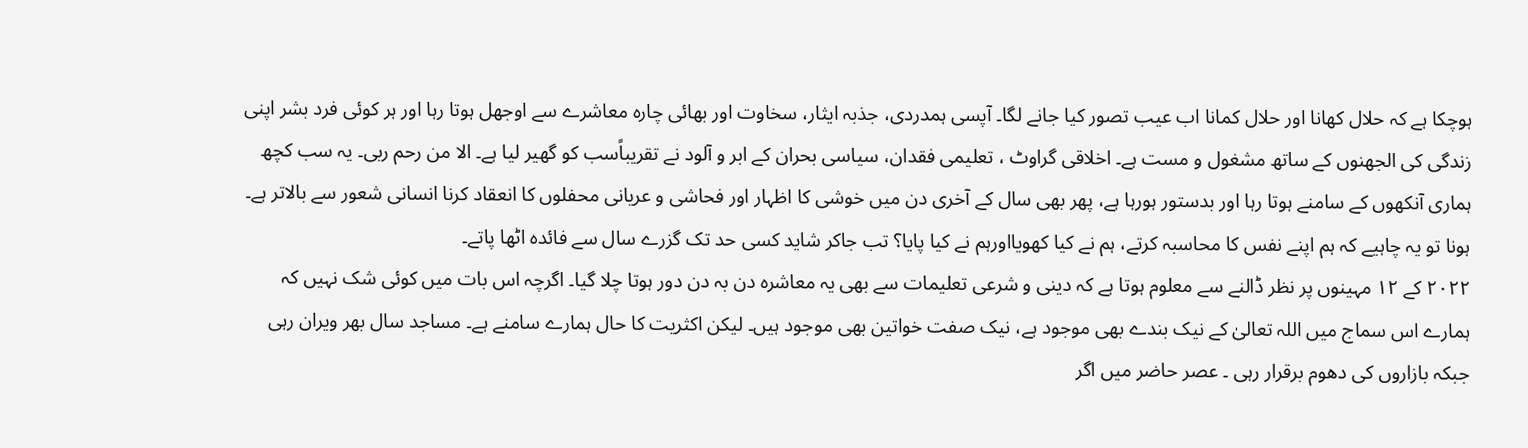ہوچکا ہے کہ حلال کھانا اور حلال کمانا اب عیب تصور کیا جانے لگا۔ آپسی ہمدردی، جذبہ ایثار، سخاوت اور بھائی چارہ معاشرے سے اوجھل ہوتا رہا اور ہر کوئی فرد بشر اپنی زندگی کی الجھنوں کے ساتھ مشغول و مست ہے۔ اخلاقی گراوٹ ، تعلیمی فقدان، سیاسی بحران کے ابر و آلود نے تقریباًسب کو گھیر لیا ہے۔ الا من رحم ربی۔ یہ سب کچھ ہماری آنکھوں کے سامنے ہوتا رہا اور بدستور ہورہا ہے، پھر بھی سال کے آخری دن میں خوشی کا اظہار اور فحاشی و عریانی محفلوں کا انعقاد کرنا انسانی شعور سے بالاتر ہے۔ ہونا تو یہ چاہیے کہ ہم اپنے نفس کا محاسبہ کرتے، ہم نے کیا کھویااورہم نے کیا پایا؟ تب جاکر شاید کسی حد تک گزرے سال سے فائدہ اٹھا پاتے۔
۲۰۲۲ کے ۱۲ مہینوں پر نظر ڈالنے سے معلوم ہوتا ہے کہ دینی و شرعی تعلیمات سے بھی یہ معاشرہ دن بہ دن دور ہوتا چلا گیا۔ اگرچہ اس بات میں کوئی شک نہیں کہ ہمارے اس سماج میں اللہ تعالیٰ کے نیک بندے بھی موجود ہے، نیک صفت خواتین بھی موجود ہیں۔ لیکن اکثریت کا حال ہمارے سامنے ہے۔ مساجد سال بھر ویران رہی جبکہ بازاروں کی دھوم برقرار رہی ۔ عصر حاضر میں اگر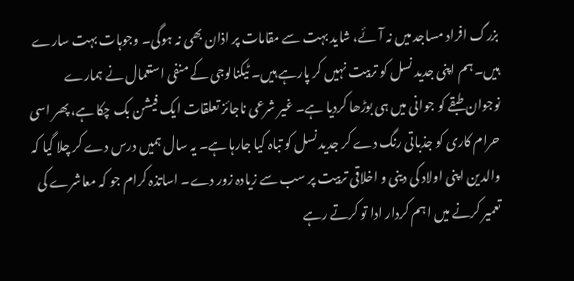بزرگ افراد مساجد میں نہ آئے، شاید بہت سے مقامات پر اذان بھی نہ ہوگی۔ وجوہات بہت سارے ہیں۔ ہم اپنی جدید نسل کو تربیت نہیں کر پارہے ہیں۔ ٹیکنالوجی کے منفی استعمال نے ہمارے نوجوان طبقے کو جوانی میں ہی بوڑھا کردیا ہے۔ غیر شرعی ناجائز تعلقات ایک فیشن بک چکا ہے، پھر اسی حرام کاری کو جذباتی رنگ دے کر جدید نسل کو تباہ کیا جارہا ہے۔ یہ سال ہمیں درس دے کر چلا گیا کہ والدین اپنی اولاد کی دینی و اخلاقی تربیت پر سب سے زیادہ زور دے۔ اساتذہ کرام جو کہ معاشرے کی تعمیر کرنے میں اہم کردار ادا تو کرتے رہے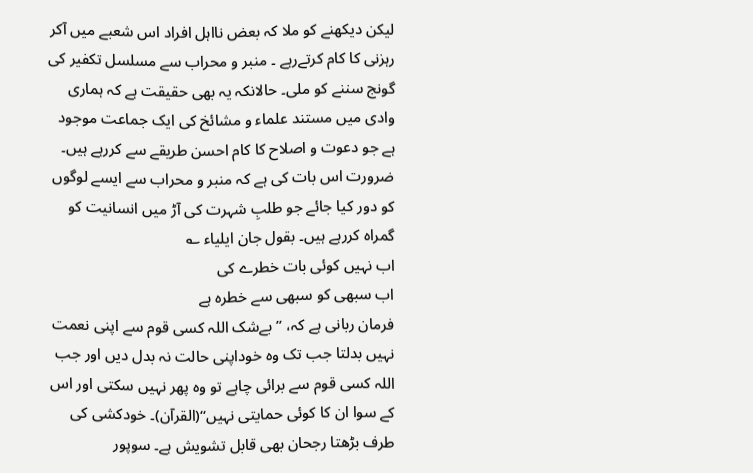لیکن دیکھنے کو ملا کہ بعض نااہل افراد اس شعبے میں آکر رہزنی کا کام کرتےرہے ۔ منبر و محراب سے مسلسل تکفیر کی گونج سننے کو ملی۔ حالانکہ یہ بھی حقیقت ہے کہ ہماری وادی میں مستند علماء و مشائخ کی ایک جماعت موجود ہے جو دعوت و اصلاح کا کام احسن طریقے سے کررہے ہیں۔ ضرورت اس بات کی ہے کہ منبر و محراب سے ایسے لوگوں کو دور کیا جائے جو طلبِ شہرت کی آڑ میں انسانیت کو گمراہ کررہے ہیں۔ بقول جان ایلیاء ؎
اب نہیں کوئی بات خطرے کی
اب سبھی کو سبھی سے خطرہ ہے
فرمان ربانی ہے کہ، ’’بےشک اللہ کسی قوم سے اپنی نعمت نہیں بدلتا جب تک وہ خوداپنی حالت نہ بدل دیں اور جب اللہ کسی قوم سے برائی چاہے تو وہ پھر نہیں سکتی اور اس کے سوا ان کا کوئی حمایتی نہیں‘‘(القرآن)۔ خودکشی کی طرف بڑھتا رجحان بھی قابل تشویش ہے۔ سوپور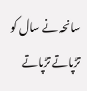سانحہ نے سال کو تڑپاتے تڑپاتے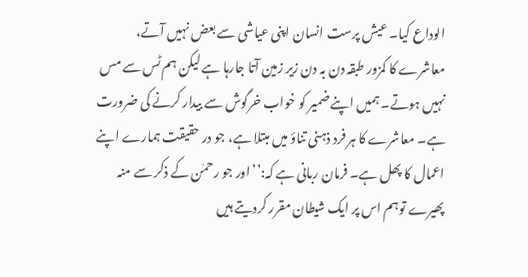الوداع کیا۔ عیش پرست انسان اپنی عیاشی سے بعض نہیں آتے، معاشرے کا کمزور طبقہ دن بہ دن زیر زمین آتا جارہا ہے لیکن ہم ٹس سے مس نہیں ہوتے۔ ہمیں اپنے ضمیر کو خواب خرگوش سے بیدار کرنے کی ضرورت ہے۔ معاشرے کا ہر فرد ذہنی تناؤ میں مبتلا ہے، جو در حقیقت ہمارے اپنے اعمال کا پھل ہے۔ فرمان ربانی ہے کہ:’’اور جو رحمٰن کے ذکر سے منہ پھیرے توہم اس پر ایک شیطان مقرر کردیتے ہیں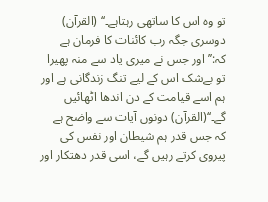تو وہ اس کا ساتھی رہتاہے۔‘‘ (القرآن) دوسری جگہ رب کائنات کا فرمان ہے کہ:’’اور جس نے میری یاد سے منہ پھیرا تو بےشک اس کے لیے تنگ زندگانی ہے اور ہم اسے قیامت کے دن اندھا اٹھائیں گے۔‘‘(القرآن) دونوں آیات سے واضح ہے کہ جس قدر ہم شیطان اور نفس کی پیروی کرتے رہیں گے، اسی قدر دھتکار اور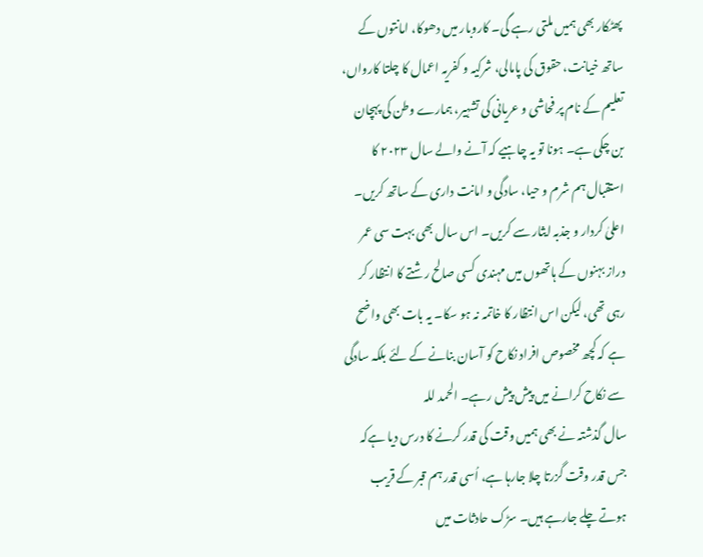پھٹکار بھی ہمیں ملتی رہے گی۔ کاروبار میں دھوکا، امانتوں کے ساتھ خیانت، حقوق کی پامالی، شرکیہ و کفریہ اعمال کا چلتا کارواں، تعلیم کے نام پر فحاشی و عریانی کی تشہیر، ہمارے وطن کی پہچان بن چکی ہے۔ ہونا تو یہ چاہیے کہ آنے والے سال ۲۰۲۳ کا استقبال ہم شرم و حیا، سادگی و امانت داری کے ساتھ کریں۔ اعلیٰ کردار و جذبہ ایثار سے کریں۔ اس سال بھی بہت سی عمر دراز بہنوں کے ہاتھوں میں مہندی کسی صالح رشتے کا انتظار کر رہی تھی، لیکن اس انتظار کا خاتمہ نہ ہو سکا۔ یہ بات بھی واضح ہے کہ کچھ مخصوص افراد نکاح کو آسان بنانے کے لئے بلکہ سادگی سے نکاح کرانے میں پیش پیش رہے۔ الحمد للہ
سال گذشتہ نے بھی ہمیں وقت کی قدر کرنے کا درس دیا ہےکہ جس قدر وقت گزرتا چلا جارہا ہے، اُسی قدر ہم قبر کے قریب ہوتے چلے جارہے ہیں۔ سڑک حادثات میں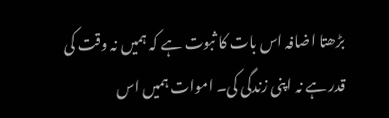بڑھتا اضافہ اس بات کا ثبوت ہے کہ ہمیں نہ وقت کی قدر ہے نہ اپنی زندگی کی۔ اموات ہمیں اس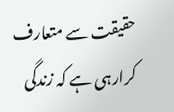حقیقت سے متعارف کرارہی ہے کہ زندگی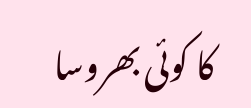کا کوئی بھروسا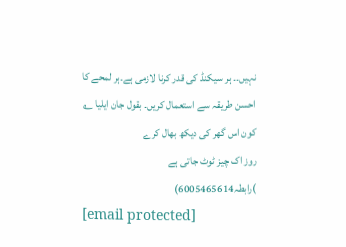نہیں۔۔ ہر سیکنڈ کی قدر کرنا لازمی ہے۔ہر لمحے کا احسن طریقہ سے استعمال کریں۔ بقول جان ایلیا ؎
کون اس گھر کی دیکھ بھال کرے
روز اک چیز ٹوٹ جاتی ہے
)رابطہ6005465614)
[email protected]